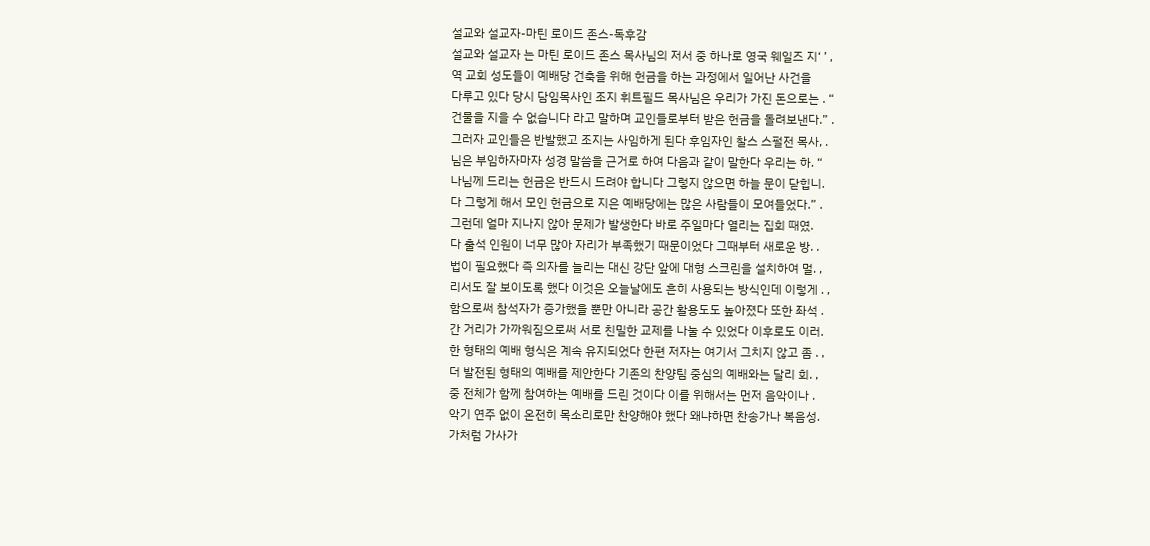설교와 설교자-마틴 로이드 존스-독후감
설교와 설교자 는 마틴 로이드 존스 목사님의 저서 중 하나로 영국 웨일즈 지‘ ’ ,
역 교회 성도들이 예배당 건축을 위해 헌금을 하는 과정에서 일어난 사건을
다루고 있다 당시 담임목사인 조지 휘트필드 목사님은 우리가 가진 돈으로는 . “
건물을 지을 수 없습니다 라고 말하며 교인들로부터 받은 헌금을 돌려보낸다.” .
그러자 교인들은 반발했고 조지는 사임하게 된다 후임자인 찰스 스펄전 목사, .
님은 부임하자마자 성경 말씀을 근거로 하여 다음과 같이 말한다 우리는 하. “
나님께 드리는 헌금은 반드시 드려야 합니다 그렇지 않으면 하늘 문이 닫힙니.
다 그렇게 해서 모인 헌금으로 지은 예배당에는 많은 사람들이 모여들었다.” .
그런데 얼마 지나지 않아 문제가 발생한다 바로 주일마다 열리는 집회 때였.
다 출석 인원이 너무 많아 자리가 부족했기 때문이었다 그때부터 새로운 방. .
법이 필요했다 즉 의자를 늘리는 대신 강단 앞에 대형 스크린을 설치하여 멀. ,
리서도 잘 보이도록 했다 이것은 오늘날에도 흔히 사용되는 방식인데 이렇게 . ,
함으로써 참석자가 증가했을 뿐만 아니라 공간 활용도도 높아졌다 또한 좌석 .
간 거리가 가까워짐으로써 서로 친밀한 교제를 나눌 수 있었다 이후로도 이러.
한 형태의 예배 형식은 계속 유지되었다 한편 저자는 여기서 그치지 않고 좀 . ,
더 발전된 형태의 예배를 제안한다 기존의 찬양팀 중심의 예배와는 달리 회. ,
중 전체가 함께 참여하는 예배를 드린 것이다 이를 위해서는 먼저 음악이나 .
악기 연주 없이 온전히 목소리로만 찬양해야 했다 왜냐하면 찬송가나 복음성.
가처럼 가사가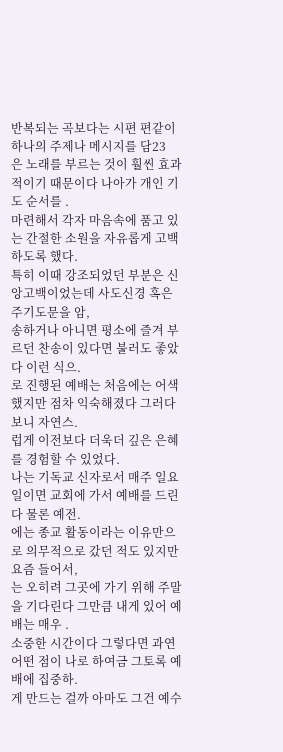반복되는 곡보다는 시편 편같이 하나의 주제나 메시지를 담23
은 노래를 부르는 것이 훨씬 효과적이기 때문이다 나아가 개인 기도 순서를 .
마련해서 각자 마음속에 품고 있는 간절한 소원을 자유롭게 고백하도록 했다.
특히 이때 강조되었던 부분은 신앙고백이었는데 사도신경 혹은 주기도문을 암,
송하거나 아니면 평소에 즐겨 부르던 찬송이 있다면 불러도 좋았다 이런 식으.
로 진행된 예배는 처음에는 어색했지만 점차 익숙해졌다 그러다 보니 자연스.
럽게 이전보다 더욱더 깊은 은혜를 경험할 수 있었다.
나는 기독교 신자로서 매주 일요일이면 교회에 가서 예배를 드린다 물론 예전.
에는 종교 활동이라는 이유만으로 의무적으로 갔던 적도 있지만 요즘 들어서,
는 오히려 그곳에 가기 위해 주말을 기다린다 그만큼 내게 있어 예배는 매우 .
소중한 시간이다 그렇다면 과연 어떤 점이 나로 하여금 그토록 예배에 집중하.
게 만드는 걸까 아마도 그건 예수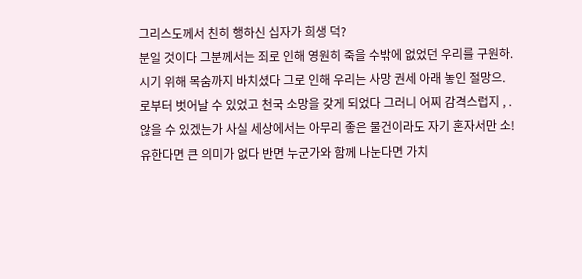그리스도께서 친히 행하신 십자가 희생 덕?
분일 것이다 그분께서는 죄로 인해 영원히 죽을 수밖에 없었던 우리를 구원하.
시기 위해 목숨까지 바치셨다 그로 인해 우리는 사망 권세 아래 놓인 절망으.
로부터 벗어날 수 있었고 천국 소망을 갖게 되었다 그러니 어찌 감격스럽지 , .
않을 수 있겠는가 사실 세상에서는 아무리 좋은 물건이라도 자기 혼자서만 소!
유한다면 큰 의미가 없다 반면 누군가와 함께 나눈다면 가치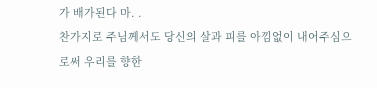가 배가된다 마. .
찬가지로 주님께서도 당신의 살과 피를 아낌없이 내어주심으로써 우리를 향한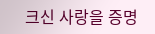크신 사랑을 증명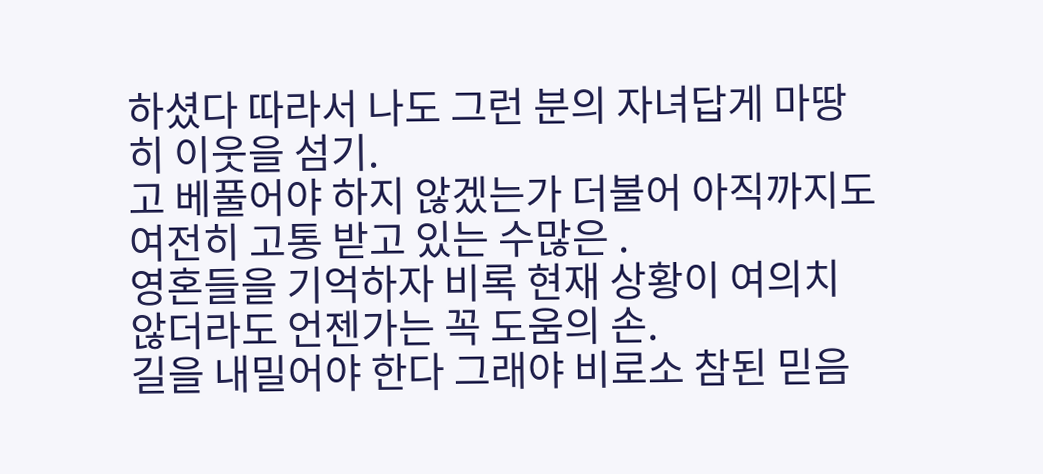하셨다 따라서 나도 그런 분의 자녀답게 마땅히 이웃을 섬기.
고 베풀어야 하지 않겠는가 더불어 아직까지도 여전히 고통 받고 있는 수많은 .
영혼들을 기억하자 비록 현재 상황이 여의치 않더라도 언젠가는 꼭 도움의 손.
길을 내밀어야 한다 그래야 비로소 참된 믿음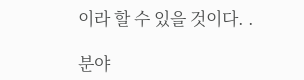이라 할 수 있을 것이다. .

분야